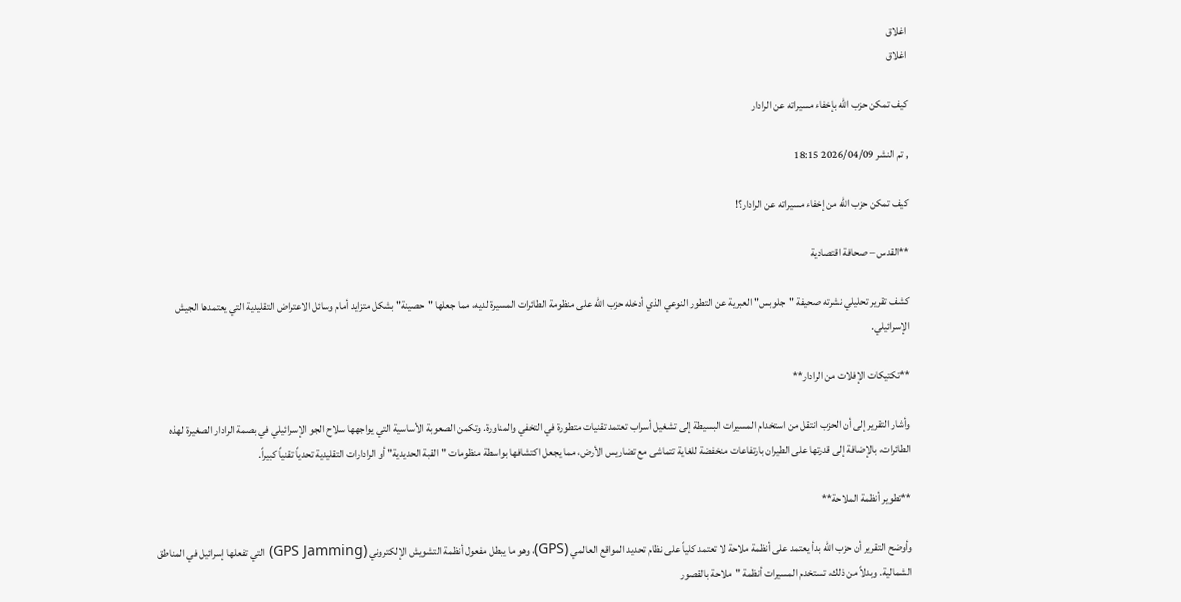اغلاق
اغلاق

كيف تمكن حزب الله بإخفاء مسيراته عن الرادار

, تم النشر 2026/04/09 18:15

كيف تمكن حزب الله من إخفاء مسيراته عن الرادار؟!

**القدس – صحافة اقتصادية

كشف تقرير تحليلي نشرته صحيفة "جلوبس" العبرية عن التطور النوعي الذي أدخله حزب الله على منظومة الطائرات المسيرة لديه، مما جعلها "حصينة" بشكل متزايد أمام وسائل الاعتراض التقليدية التي يعتمدها الجيش الإسرائيلي.

**تكتيكات الإفلات من الرادار**

وأشار التقرير إلى أن الحزب انتقل من استخدام المسيرات البسيطة إلى تشغيل أسراب تعتمد تقنيات متطورة في التخفي والمناورة. وتكمن الصعوبة الأساسية التي يواجهها سلاح الجو الإسرائيلي في بصمة الرادار الصغيرة لهذه الطائرات، بالإضافة إلى قدرتها على الطيران بارتفاعات منخفضة للغاية تتماشى مع تضاريس الأرض، مما يجعل اكتشافها بواسطة منظومات "القبة الحديدية" أو الرادارات التقليدية تحدياً تقنياً كبيراً.

**تطوير أنظمة الملاحة**

وأوضح التقرير أن حزب الله بدأ يعتمد على أنظمة ملاحة لا تعتمد كلياً على نظام تحديد المواقع العالمي (GPS)، وهو ما يبطل مفعول أنظمة التشويش الإلكتروني (GPS Jamming) التي تفعلها إسرائيل في المناطق الشمالية. وبدلاً من ذلك، تستخدم المسيرات أنظمة "ملاحة بالقصور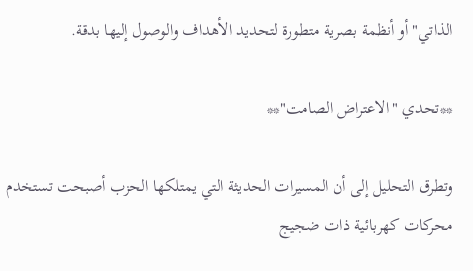الذاتي" أو أنظمة بصرية متطورة لتحديد الأهداف والوصول إليها بدقة.

**تحدي "الاعتراض الصامت"**

وتطرق التحليل إلى أن المسيرات الحديثة التي يمتلكها الحزب أصبحت تستخدم محركات كهربائية ذات ضجيج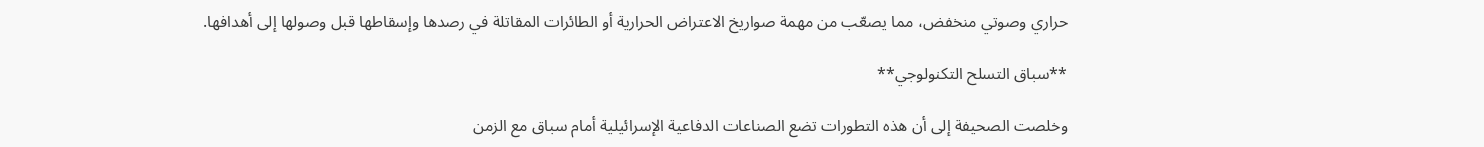حراري وصوتي منخفض، مما يصعّب من مهمة صواريخ الاعتراض الحرارية أو الطائرات المقاتلة في رصدها وإسقاطها قبل وصولها إلى أهدافها.

**سباق التسلح التكنولوجي**

وخلصت الصحيفة إلى أن هذه التطورات تضع الصناعات الدفاعية الإسرائيلية أمام سباق مع الزمن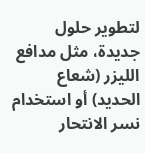لتطوير حلول جديدة، مثل مدافع الليزر (شعاع الحديد) أو استخدام نسر الانتحار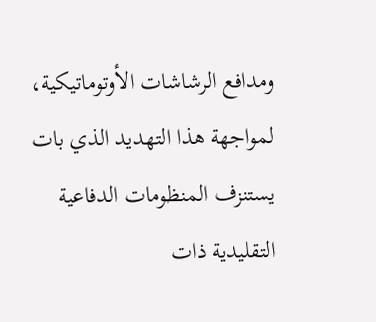ومدافع الرشاشات الأوتوماتيكية، لمواجهة هذا التهديد الذي بات يستنزف المنظومات الدفاعية التقليدية ذات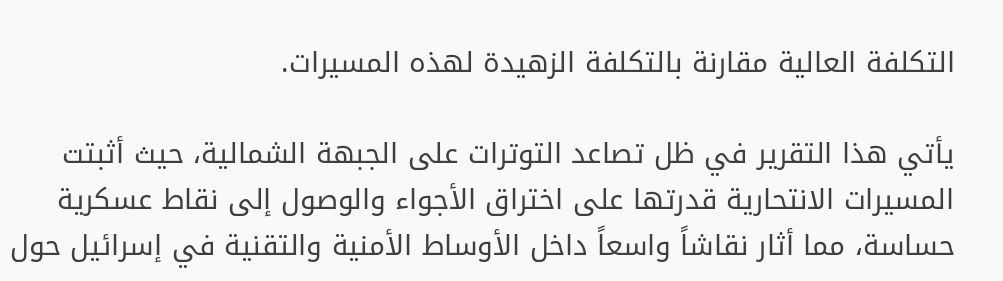التكلفة العالية مقارنة بالتكلفة الزهيدة لهذه المسيرات.

يأتي هذا التقرير في ظل تصاعد التوترات على الجبهة الشمالية، حيث أثبتت المسيرات الانتحارية قدرتها على اختراق الأجواء والوصول إلى نقاط عسكرية حساسة، مما أثار نقاشاً واسعاً داخل الأوساط الأمنية والتقنية في إسرائيل حول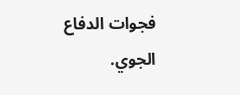فجوات الدفاع الجوي.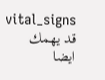vital_signs قد يهمك ايضا